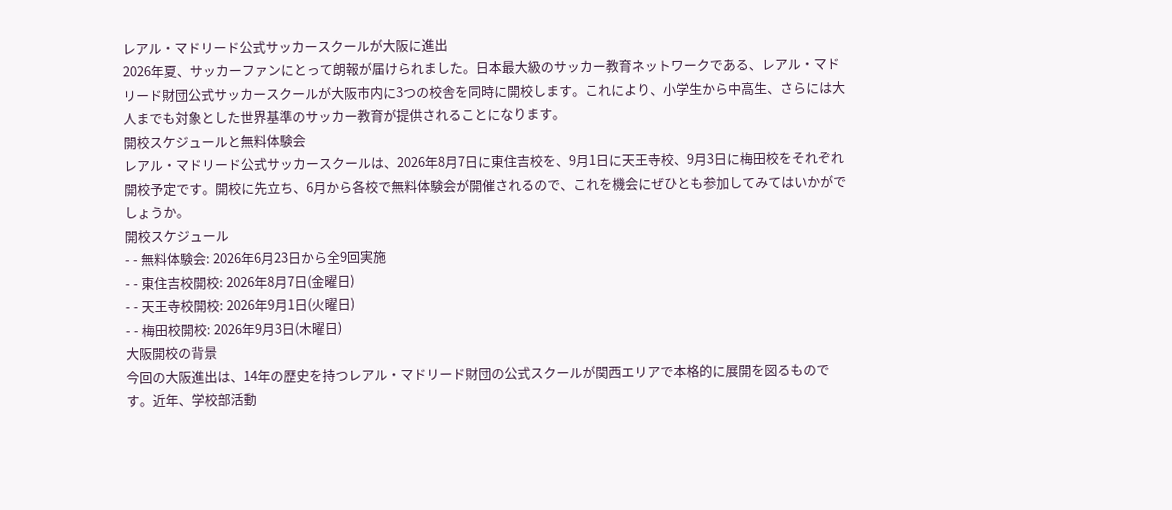レアル・マドリード公式サッカースクールが大阪に進出
2026年夏、サッカーファンにとって朗報が届けられました。日本最大級のサッカー教育ネットワークである、レアル・マドリード財団公式サッカースクールが大阪市内に3つの校舎を同時に開校します。これにより、小学生から中高生、さらには大人までも対象とした世界基準のサッカー教育が提供されることになります。
開校スケジュールと無料体験会
レアル・マドリード公式サッカースクールは、2026年8月7日に東住吉校を、9月1日に天王寺校、9月3日に梅田校をそれぞれ開校予定です。開校に先立ち、6月から各校で無料体験会が開催されるので、これを機会にぜひとも参加してみてはいかがでしょうか。
開校スケジュール
- - 無料体験会: 2026年6月23日から全9回実施
- - 東住吉校開校: 2026年8月7日(金曜日)
- - 天王寺校開校: 2026年9月1日(火曜日)
- - 梅田校開校: 2026年9月3日(木曜日)
大阪開校の背景
今回の大阪進出は、14年の歴史を持つレアル・マドリード財団の公式スクールが関西エリアで本格的に展開を図るものです。近年、学校部活動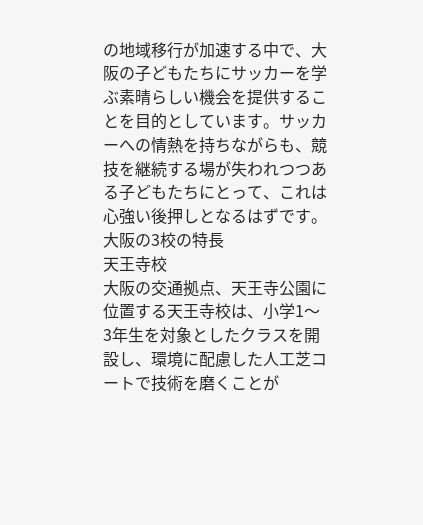の地域移行が加速する中で、大阪の子どもたちにサッカーを学ぶ素晴らしい機会を提供することを目的としています。サッカーへの情熱を持ちながらも、競技を継続する場が失われつつある子どもたちにとって、これは心強い後押しとなるはずです。
大阪の3校の特長
天王寺校
大阪の交通拠点、天王寺公園に位置する天王寺校は、小学1〜3年生を対象としたクラスを開設し、環境に配慮した人工芝コートで技術を磨くことが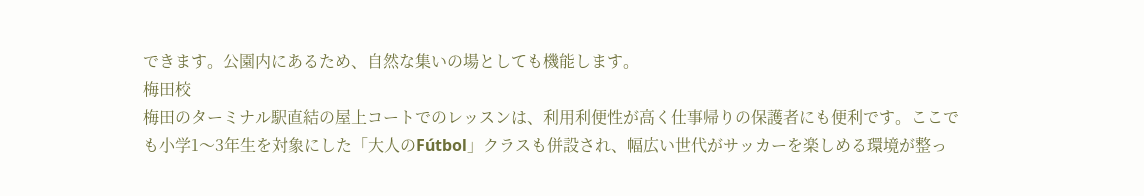できます。公園内にあるため、自然な集いの場としても機能します。
梅田校
梅田のターミナル駅直結の屋上コートでのレッスンは、利用利便性が高く仕事帰りの保護者にも便利です。ここでも小学1〜3年生を対象にした「大人のFútbol」クラスも併設され、幅広い世代がサッカーを楽しめる環境が整っ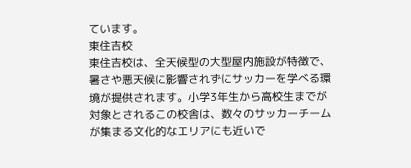ています。
東住吉校
東住吉校は、全天候型の大型屋内施設が特徴で、暑さや悪天候に影響されずにサッカーを学べる環境が提供されます。小学3年生から高校生までが対象とされるこの校舎は、数々のサッカーチームが集まる文化的なエリアにも近いで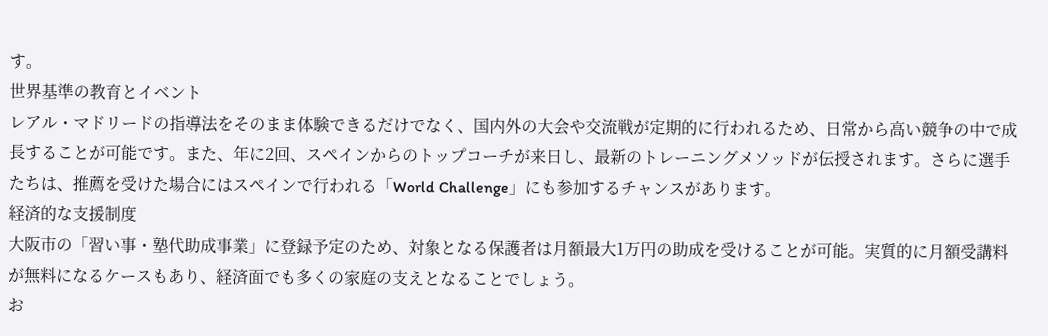す。
世界基準の教育とイベント
レアル・マドリードの指導法をそのまま体験できるだけでなく、国内外の大会や交流戦が定期的に行われるため、日常から高い競争の中で成長することが可能です。また、年に2回、スペインからのトップコーチが来日し、最新のトレーニングメソッドが伝授されます。さらに選手たちは、推薦を受けた場合にはスペインで行われる「World Challenge」にも参加するチャンスがあります。
経済的な支援制度
大阪市の「習い事・塾代助成事業」に登録予定のため、対象となる保護者は月額最大1万円の助成を受けることが可能。実質的に月額受講料が無料になるケースもあり、経済面でも多くの家庭の支えとなることでしょう。
お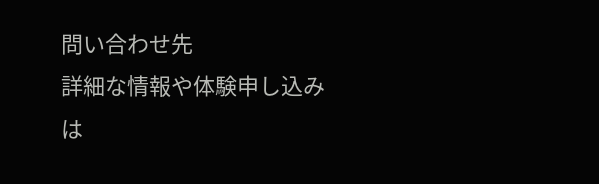問い合わせ先
詳細な情報や体験申し込みは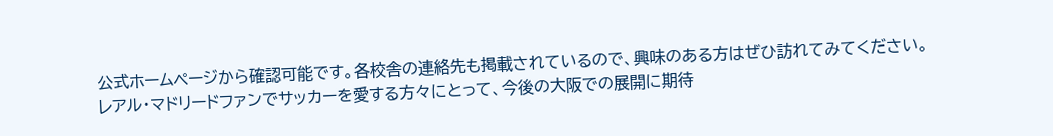公式ホームページから確認可能です。各校舎の連絡先も掲載されているので、興味のある方はぜひ訪れてみてください。
レアル・マドリードファンでサッカーを愛する方々にとって、今後の大阪での展開に期待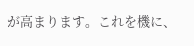が高まります。これを機に、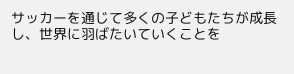サッカーを通じて多くの子どもたちが成長し、世界に羽ばたいていくことを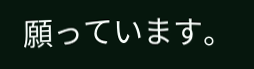願っています。